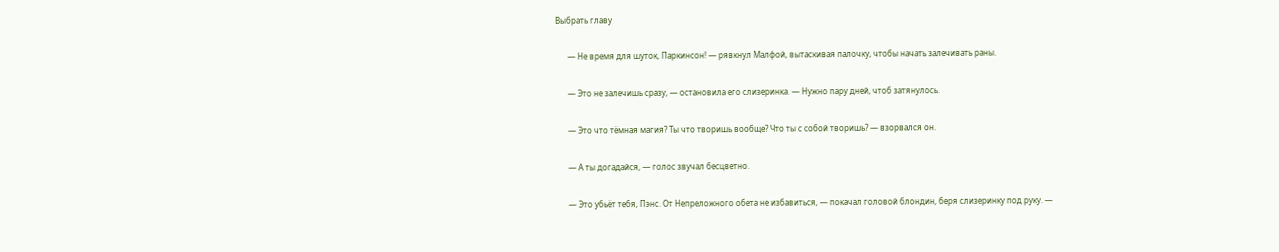Выбрать главу

      — Не время для шуток, Паркинсон! — рявкнул Малфой, вытаскивая палочку, чтобы начать залечивать раны.

      — Это не залечишь сразу, — остановила его слизеринка. — Нужно пару дней, чтоб затянулось.

      — Это что тёмная магия? Ты что творишь вообще? Что ты с собой творишь? — взорвался он.

      — А ты догадайся, — голос звучал бесцветно.

      — Это убьёт тебя, Пэнс. От Непреложного обета не избавиться, — покачал головой блондин, беря слизеринку под руку. —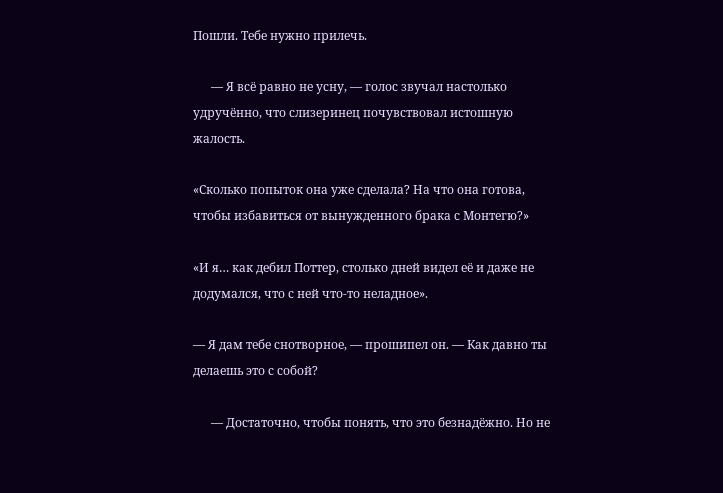Пошли. Тебе нужно прилечь.

      — Я всё равно не усну, — голос звучал настолько удручённо, что слизеринец почувствовал истошную жалость.

«Сколько попыток она уже сделала? На что она готова, чтобы избавиться от вынужденного брака с Монтегю?»

«И я… как дебил Поттер, столько дней видел её и даже не додумался, что с ней что-то неладное».

— Я дам тебе снотворное, — прошипел он. — Как давно ты делаешь это с собой?

      — Достаточно, чтобы понять, что это безнадёжно. Но не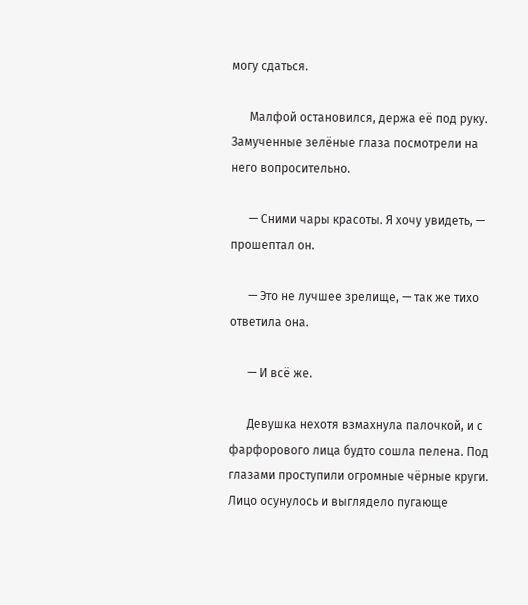могу сдаться.

      Малфой остановился, держа её под руку. Замученные зелёные глаза посмотрели на него вопросительно.

      — Сними чары красоты. Я хочу увидеть, — прошептал он.

      — Это не лучшее зрелище, — так же тихо ответила она.

      — И всё же.

      Девушка нехотя взмахнула палочкой, и с фарфорового лица будто сошла пелена. Под глазами проступили огромные чёрные круги. Лицо осунулось и выглядело пугающе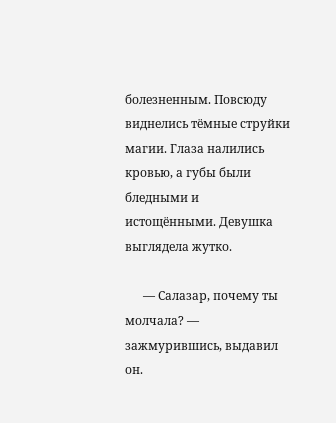болезненным. Повсюду виднелись тёмные струйки магии. Глаза налились кровью, а губы были бледными и истощёнными. Девушка выглядела жутко.

      — Салазар, почему ты молчала? — зажмурившись, выдавил он.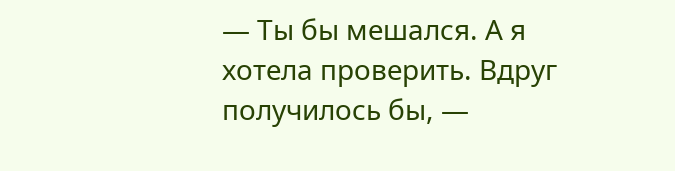— Ты бы мешался. А я хотела проверить. Вдруг получилось бы, —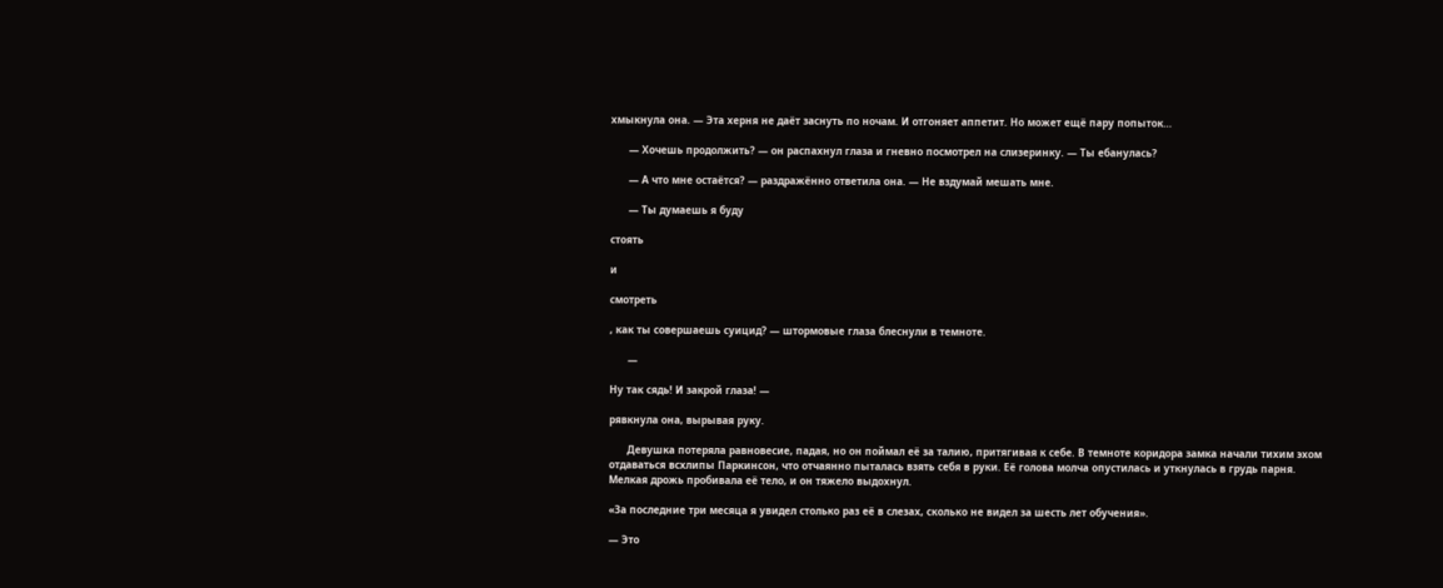хмыкнула она. — Эта херня не даёт заснуть по ночам. И отгоняет аппетит. Но может ещё пару попыток…

      — Хочешь продолжить? — он распахнул глаза и гневно посмотрел на слизеринку. — Ты ебанулась?

      — А что мне остаётся? — раздражённо ответила она. — Не вздумай мешать мне.

      — Ты думаешь я буду

стоять

и

смотреть

, как ты совершаешь суицид? — штормовые глаза блеснули в темноте.

      —

Ну так сядь! И закрой глаза! —

рявкнула она, вырывая руку.

      Девушка потеряла равновесие, падая, но он поймал её за талию, притягивая к себе. В темноте коридора замка начали тихим эхом отдаваться всхлипы Паркинсон, что отчаянно пыталась взять себя в руки. Её голова молча опустилась и уткнулась в грудь парня. Мелкая дрожь пробивала её тело, и он тяжело выдохнул.

«За последние три месяца я увидел столько раз её в слезах, сколько не видел за шесть лет обучения».

— Это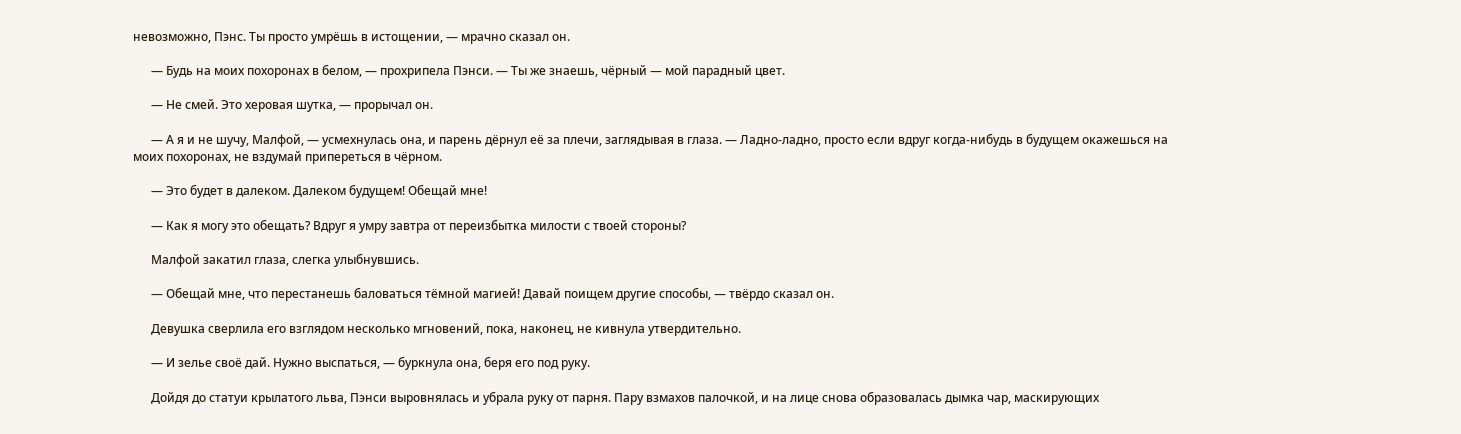невозможно, Пэнс. Ты просто умрёшь в истощении, — мрачно сказал он.

      — Будь на моих похоронах в белом, — прохрипела Пэнси. — Ты же знаешь, чёрный — мой парадный цвет.

      — Не смей. Это херовая шутка, — прорычал он.

      — А я и не шучу, Малфой, — усмехнулась она, и парень дёрнул её за плечи, заглядывая в глаза. — Ладно-ладно, просто если вдруг когда-нибудь в будущем окажешься на моих похоронах, не вздумай припереться в чёрном.

      — Это будет в далеком. Далеком будущем! Обещай мне!

      — Как я могу это обещать? Вдруг я умру завтра от переизбытка милости с твоей стороны?

      Малфой закатил глаза, слегка улыбнувшись.

      — Обещай мне, что перестанешь баловаться тёмной магией! Давай поищем другие способы, — твёрдо сказал он.

      Девушка сверлила его взглядом несколько мгновений, пока, наконец, не кивнула утвердительно.

      — И зелье своё дай. Нужно выспаться, — буркнула она, беря его под руку.

      Дойдя до статуи крылатого льва, Пэнси выровнялась и убрала руку от парня. Пару взмахов палочкой, и на лице снова образовалась дымка чар, маскирующих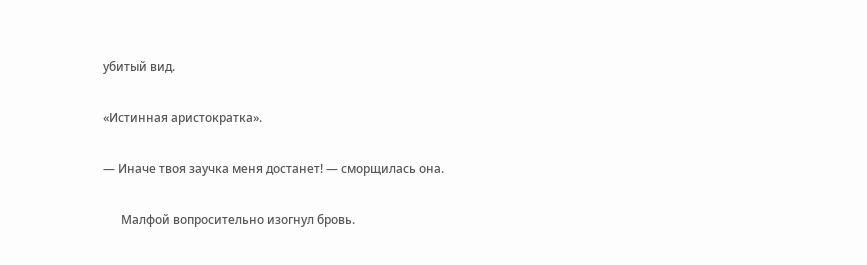убитый вид.

«Истинная аристократка».

— Иначе твоя заучка меня достанет! — сморщилась она.

      Малфой вопросительно изогнул бровь.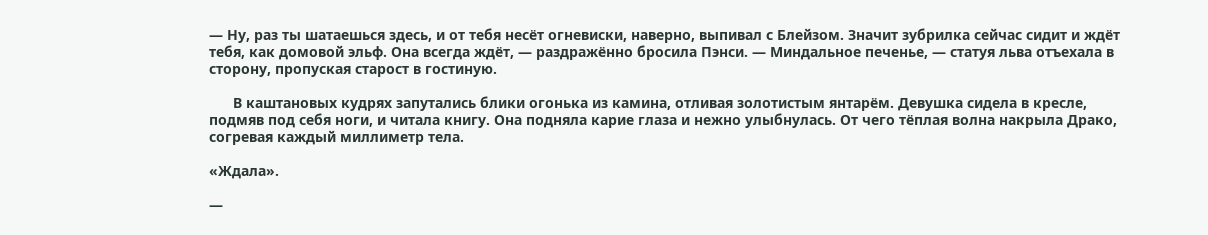— Ну, раз ты шатаешься здесь, и от тебя несёт огневиски, наверно, выпивал с Блейзом. Значит зубрилка сейчас сидит и ждёт тебя, как домовой эльф. Она всегда ждёт, — раздражённо бросила Пэнси. — Миндальное печенье, — статуя льва отъехала в сторону, пропуская старост в гостиную.

      В каштановых кудрях запутались блики огонька из камина, отливая золотистым янтарём. Девушка сидела в кресле, подмяв под себя ноги, и читала книгу. Она подняла карие глаза и нежно улыбнулась. От чего тёплая волна накрыла Драко, согревая каждый миллиметр тела.

«Ждала».

—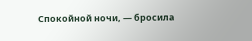Спокойной ночи, — бросила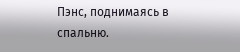Пэнс, поднимаясь в спальню.